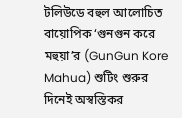টলিউডে বহুল আলোচিত বায়োপিক ‘গুনগুন করে মহুয়া’র (GunGun Kore Mahua) শুটিং শুরুর দিনেই অস্বস্তিকর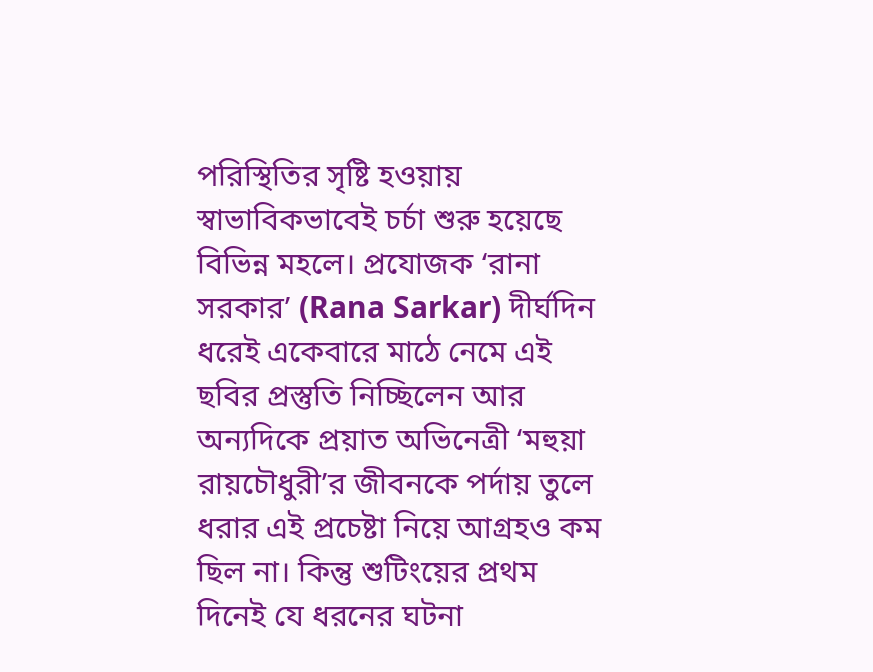পরিস্থিতির সৃষ্টি হওয়ায় স্বাভাবিকভাবেই চর্চা শুরু হয়েছে বিভিন্ন মহলে। প্রযোজক ‘রানা সরকার’ (Rana Sarkar) দীর্ঘদিন ধরেই একেবারে মাঠে নেমে এই ছবির প্রস্তুতি নিচ্ছিলেন আর অন্যদিকে প্রয়াত অভিনেত্রী ‘মহুয়া রায়চৌধুরী’র জীবনকে পর্দায় তুলে ধরার এই প্রচেষ্টা নিয়ে আগ্রহও কম ছিল না। কিন্তু শুটিংয়ের প্রথম দিনেই যে ধরনের ঘটনা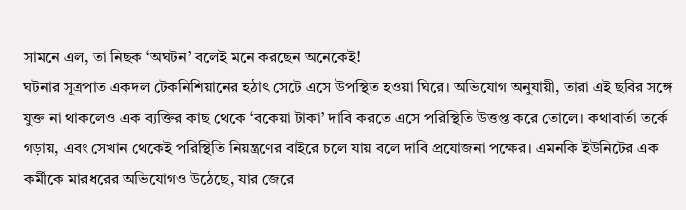সামনে এল, তা নিছক ‘অঘটন’ বলেই মনে করছেন অনেকেই!
ঘটনার সূত্রপাত একদল টেকনিশিয়ানের হঠাৎ সেটে এসে উপস্থিত হওয়া ঘিরে। অভিযোগ অনুযায়ী, তারা এই ছবির সঙ্গে যুক্ত না থাকলেও এক ব্যক্তির কাছ থেকে ‘বকেয়া টাকা’ দাবি করতে এসে পরিস্থিতি উত্তপ্ত করে তোলে। কথাবার্তা তর্কে গড়ায়, এবং সেখান থেকেই পরিস্থিতি নিয়ন্ত্রণের বাইরে চলে যায় বলে দাবি প্রযোজনা পক্ষের। এমনকি ইউনিটের এক কর্মীকে মারধরের অভিযোগও উঠেছে, যার জেরে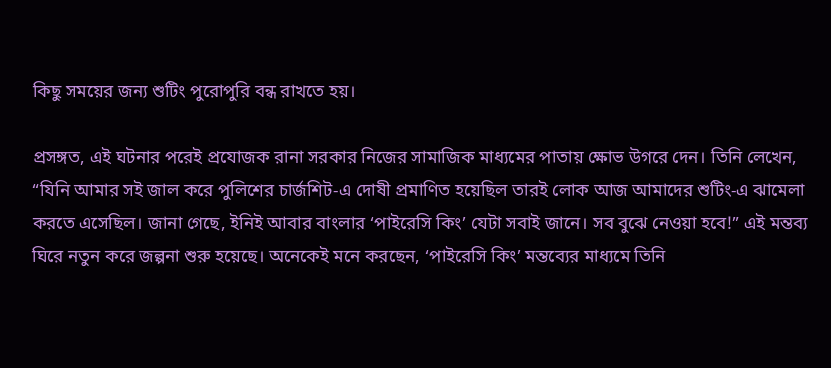কিছু সময়ের জন্য শুটিং পুরোপুরি বন্ধ রাখতে হয়।

প্রসঙ্গত, এই ঘটনার পরেই প্রযোজক রানা সরকার নিজের সামাজিক মাধ্যমের পাতায় ক্ষোভ উগরে দেন। তিনি লেখেন, “যিনি আমার সই জাল করে পুলিশের চার্জশিট-এ দোষী প্রমাণিত হয়েছিল তারই লোক আজ আমাদের শুটিং-এ ঝামেলা করতে এসেছিল। জানা গেছে, ইনিই আবার বাংলার ‘পাইরেসি কিং’ যেটা সবাই জানে। সব বুঝে নেওয়া হবে!” এই মন্তব্য ঘিরে নতুন করে জল্পনা শুরু হয়েছে। অনেকেই মনে করছেন, ‘পাইরেসি কিং’ মন্তব্যের মাধ্যমে তিনি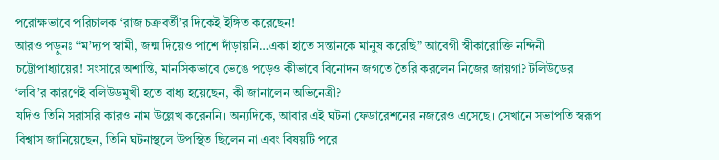পরোক্ষভাবে পরিচালক ‘রাজ চক্রবর্তী’র দিকেই ইঙ্গিত করেছেন!
আরও পড়ুনঃ “ম’দ্যপ স্বামী, জন্ম দিয়েও পাশে দাঁড়ায়নি…একা হাতে সন্তানকে মানুষ করেছি” আবেগী স্বীকারোক্তি নন্দিনী চট্টোপাধ্যায়ের! সংসারে অশান্তি, মানসিকভাবে ভেঙে পড়েও কীভাবে বিনোদন জগতে তৈরি করলেন নিজের জায়গা? টলিউডের ‘লবি’র কারণেই বলিউডমুখী হতে বাধ্য হয়েছেন, কী জানালেন অভিনেত্রী?
যদিও তিনি সরাসরি কারও নাম উল্লেখ করেননি। অন্যদিকে, আবার এই ঘটনা ফেডারেশনের নজরেও এসেছে। সেখানে সভাপতি স্বরূপ বিশ্বাস জানিয়েছেন, তিনি ঘটনাস্থলে উপস্থিত ছিলেন না এবং বিষয়টি পরে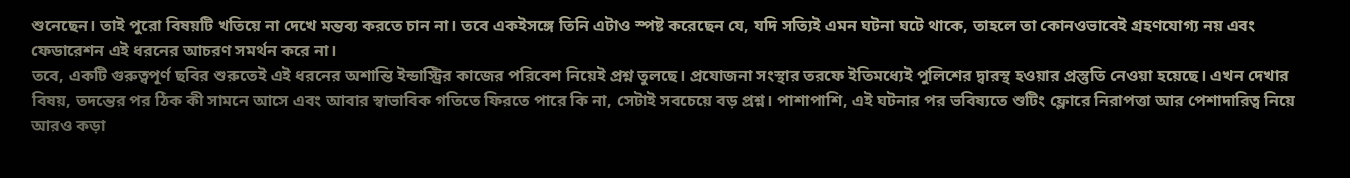শুনেছেন। তাই পুরো বিষয়টি খতিয়ে না দেখে মন্তব্য করতে চান না। তবে একইসঙ্গে তিনি এটাও স্পষ্ট করেছেন যে, যদি সত্যিই এমন ঘটনা ঘটে থাকে, তাহলে তা কোনওভাবেই গ্রহণযোগ্য নয় এবং ফেডারেশন এই ধরনের আচরণ সমর্থন করে না।
তবে, একটি গুরুত্বপূর্ণ ছবির শুরুতেই এই ধরনের অশান্তি ইন্ডাস্ট্রির কাজের পরিবেশ নিয়েই প্রশ্ন তুলছে। প্রযোজনা সংস্থার তরফে ইতিমধ্যেই পুলিশের দ্বারস্থ হওয়ার প্রস্তুতি নেওয়া হয়েছে। এখন দেখার বিষয়, তদন্তের পর ঠিক কী সামনে আসে এবং আবার স্বাভাবিক গতিতে ফিরতে পারে কি না, সেটাই সবচেয়ে বড় প্রশ্ন। পাশাপাশি, এই ঘটনার পর ভবিষ্যতে শুটিং ফ্লোরে নিরাপত্তা আর পেশাদারিত্ব নিয়ে আরও কড়া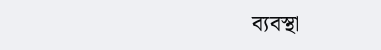ব্যবস্থা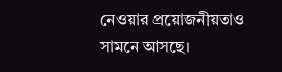নেওয়ার প্রয়োজনীয়তাও সামনে আসছে।